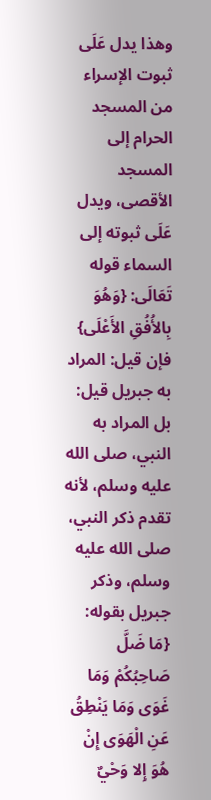وهذا يدل عَلَى ثبوت الإسراء من المسجد الحرام إلى المسجد الأقصى، ويدل عَلَى ثبوته إلى السماء قوله تَعَالَى: {وَهُوَ بِالأُفُقِ الأَعْلَى} فإن قيل: المراد به جبريل قيل: بل المراد به النبي، صلى الله عليه وسلم، لأنه تقدم ذكر النبي، صلى الله عليه وسلم، وذكر جبريل بقوله: {مَا ضَلَّ صَاحِبُكُمْ وَمَا غَوَى وَمَا يَنْطِقُ عَنِ الْهَوَى إِنْ هُوَ إِلا وَحْيٌ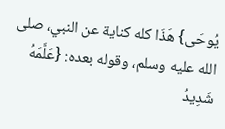يُوحَى} هَذَا كله كناية عن النبي، صلى الله عليه وسلم، وقوله بعده: {عَلَّمَهُ شَدِيدُ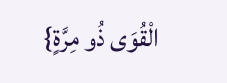الْقُوَى ذُو مِرَّةٍ}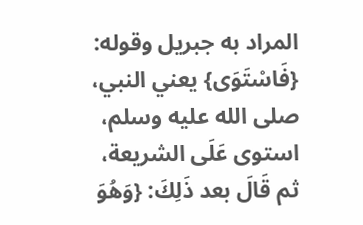المراد به جبريل وقوله: {فَاسْتَوَى} يعني النبي، صلى الله عليه وسلم، استوى عَلَى الشريعة، ثم قَالَ بعد ذَلِكَ: {وَهُوَ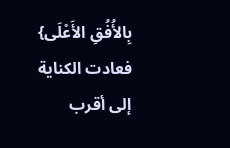بِالأُفُقِ الأَعْلَى} فعادت الكناية إلى أقرب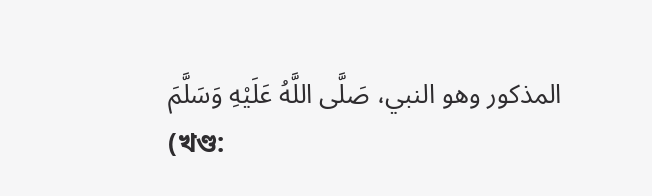المذكور وهو النبي، صَلَّى اللَّهُ عَلَيْهِ وَسَلَّمَ
(খণ্ড: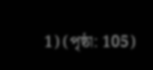1) (পৃষ্ঠা: 105)